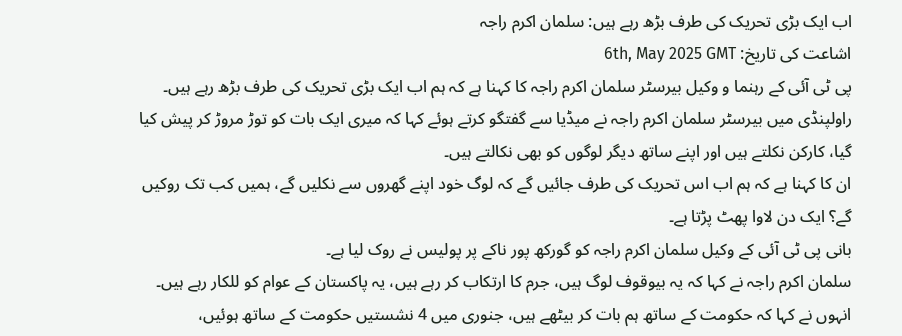اب ایک بڑی تحریک کی طرف بڑھ رہے ہیں: سلمان اکرم راجہ
اشاعت کی تاریخ: 6th, May 2025 GMT
پی ٹی آئی کے رہنما و وکیل بیرسٹر سلمان اکرم راجہ کا کہنا ہے کہ ہم اب ایک بڑی تحریک کی طرف بڑھ رہے ہیں۔
راولپنڈی میں بیرسٹر سلمان اکرم راجہ نے میڈیا سے گفتگو کرتے ہوئے کہا کہ میری ایک بات کو توڑ مروڑ کر پیش کیا گیا، کارکن نکلتے ہیں اور اپنے ساتھ دیگر لوگوں کو بھی نکالتے ہیں۔
ان کا کہنا ہے کہ ہم اب اس تحریک کی طرف جائیں گے کہ لوگ خود اپنے گھروں سے نکلیں گے، ہمیں کب تک روکیں گے؟ ایک دن لاوا پھٹ پڑتا ہے۔
بانی پی ٹی آئی کے وکیل سلمان اکرم راجہ کو گورکھ پور ناکے پر پولیس نے روک لیا ہے۔
سلمان اکرم راجہ نے کہا کہ یہ بیوقوف لوگ ہیں، جرم کا ارتکاب کر رہے ہیں، یہ پاکستان کے عوام کو للکار رہے ہیں۔
انہوں نے کہا کہ حکومت کے ساتھ ہم بات کر بیٹھے ہیں، جنوری میں 4 نشستیں حکومت کے ساتھ ہوئیں،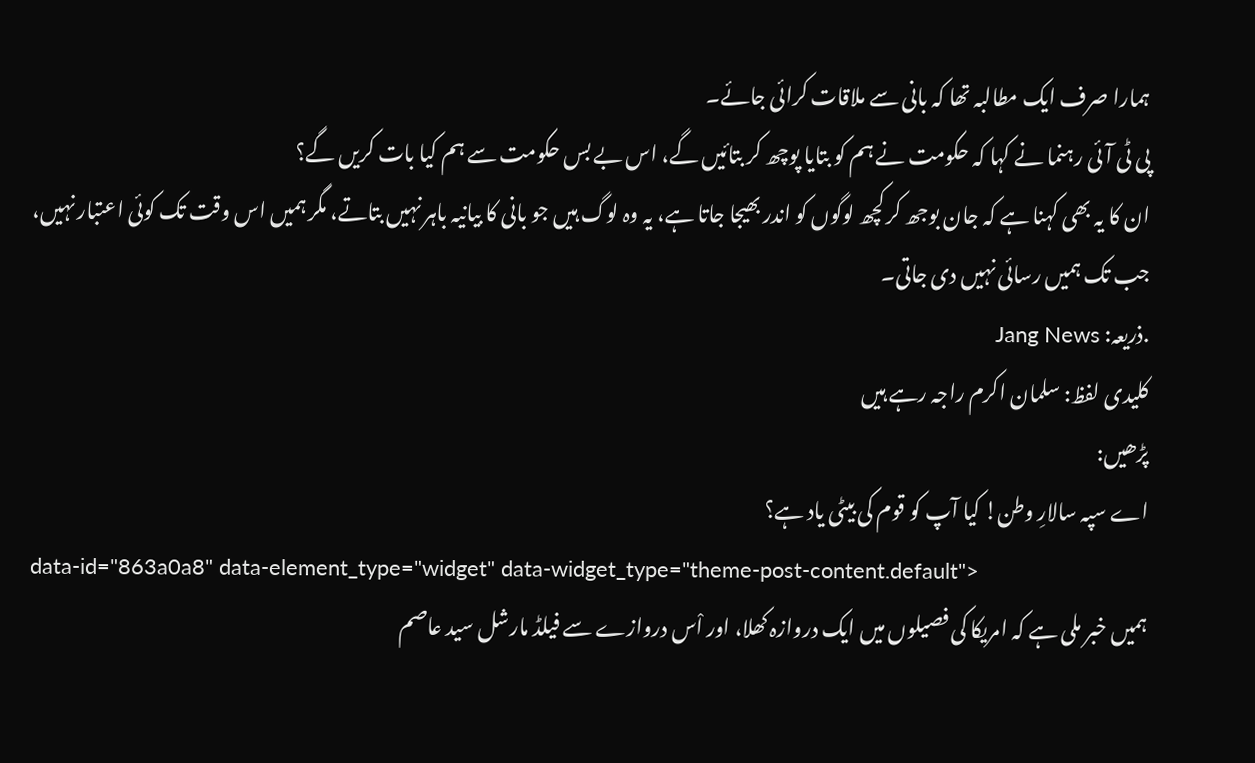ہمارا صرف ایک مطالبہ تھا کہ بانی سے ملاقات کرائی جائے۔
پی ٹی آئی رہنما نے کہا کہ حکومت نے ہم کو بتایا پوچھ کر بتائیں گے، اس بے بس حکومت سے ہم کیا بات کریں گے؟
ان کا یہ بھی کہنا ہے کہ جان بوجھ کر کچھ لوگوں کو اندر بھیجا جاتا ہے، یہ وہ لوگ ہیں جو بانی کا بیانیہ باہر نہیں بتاتے، مگر ہمیں اس وقت تک کوئی اعتبار نہیں، جب تک ہمیں رسائی نہیں دی جاتی۔
.ذریعہ: Jang News
کلیدی لفظ: سلمان اکرم راجہ رہے ہیں
پڑھیں:
اے سپہ سالارِ وطن! کیا آپ کو قوم کی بیٹی یاد ہے؟
data-id="863a0a8" data-element_type="widget" data-widget_type="theme-post-content.default">
ہمیں خبر ملی ہے کہ امریکا کی فصیلوں میں ایک دروازہ کھلا، اور اْس دروازے سے فیلڈ مارشل سید عاصم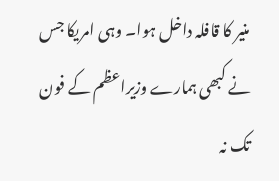منیر کا قافلہ داخل ہوا۔ وہی امریکا جس نے کبھی ہمارے وزیراعظم کے فون تک نہ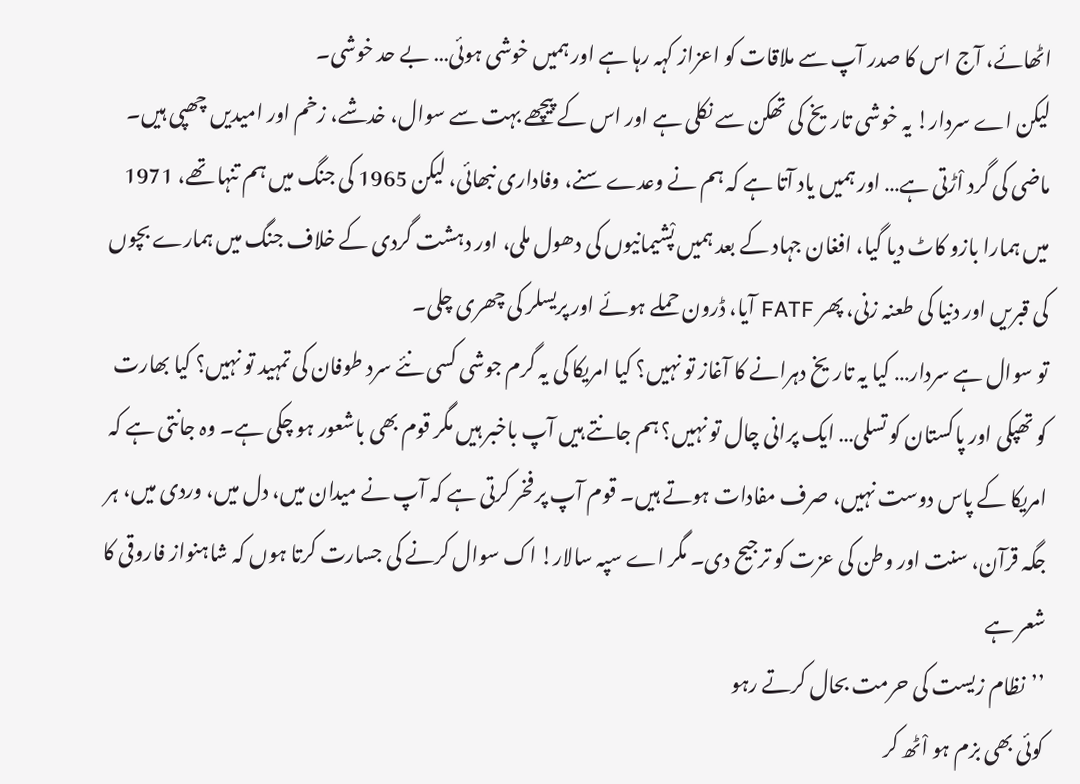اٹھائے، آج اس کا صدر آپ سے ملاقات کو اعزاز کہہ رہا ہے اور ہمیں خوشی ہوئی… بے حد خوشی۔
لیکن اے سردار! یہ خوشی تاریخ کی تھکن سے نکلی ہے اور اس کے پیچھے بہت سے سوال، خدشے، زخم اور امیدیں چھپی ہیں۔ ماضی کی گرد اْڑتی ہے… اور ہمیں یاد آتا ہے کہ ہم نے وعدے سنے، وفاداری نبھائی، لیکن 1965 کی جنگ میں ہم تنہا تھے، 1971 میں ہمارا بازو کاٹ دیا گیا، افغان جہاد کے بعد ہمیں پْشیمانیوں کی دھول ملی، اور دہشت گردی کے خلاف جنگ میں ہمارے بچوں کی قبریں اور دنیا کی طعنہ زنی، پھر FATF آیا، ڈرون حملے ہوئے اور پریسلر کی چھری چلی۔
تو سوال ہے سردار… کیا یہ تاریخ دہرانے کا آغاز تو نہیں؟ کیا امریکا کی یہ گرم جوشی کسی نئے سرد طوفان کی تمہید تو نہیں؟ کیا بھارت کو تھپکی اور پاکستان کو تسلی… ایک پرانی چال تو نہیں؟ ہم جانتے ہیں آپ باخبر ہیں مگر قوم بھی باشعور ہو چکی ہے۔ وہ جانتی ہے کہ امریکا کے پاس دوست نہیں، صرف مفادات ہوتے ہیں۔ قوم آپ پر فخر کرتی ہے کہ آپ نے میدان میں، دل میں، وردی میں، ہر جگہ قرآن، سنت اور وطن کی عزت کو ترجیح دی۔ مگر اے سپہ سالار! اک سوال کرنے کی جسارت کرتا ہوں کہ شاہنواز فاروقی کا شعر ہے
’’نظام زیست کی حرمت بحال کرتے رہو
کوئی بھی بزم ہو اْٹھ کر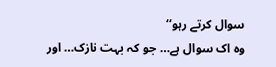سوال کرتے رہو‘‘
وہ اک سوال ہے… جو کہ بہت نازک… اور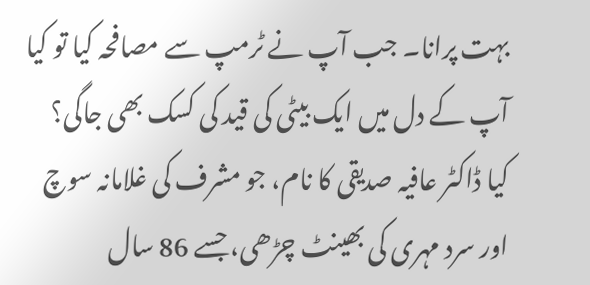بہت پرانا۔ جب آپ نے ٹرمپ سے مصافحہ کیا تو کیا آپ کے دل میں ایک بیٹی کی قید کی کسک بھی جاگی؟ کیا ڈاکٹر عافیہ صدیقی کا نام، جو مشرف کی غلامانہ سوچ اور سرد مہری کی بھینٹ چڑھی، جسے 86 سال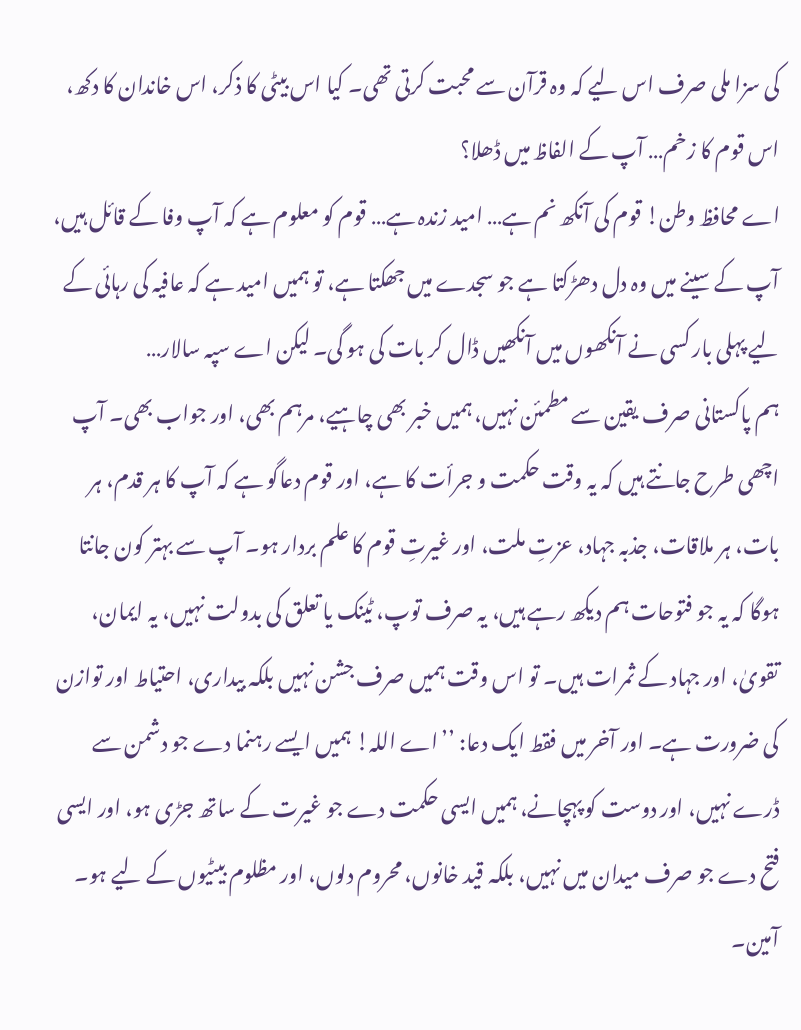کی سزا ملی صرف اس لیے کہ وہ قرآن سے محبت کرتی تھی۔ کیا اس بیٹی کا ذکر، اس خاندان کا دکھ، اس قوم کا زخم… آپ کے الفاظ میں ڈھلا؟
اے محافظ وطن! قوم کی آنکھ نم ہے… امید زندہ ہے… قوم کو معلوم ہے کہ آپ وفا کے قائل ہیں، آپ کے سینے میں وہ دل دھڑکتا ہے جو سجدے میں جھکتا ہے، تو ہمیں امید ہے کہ عافیہ کی رہائی کے لیے پہلی بار کسی نے آنکھوں میں آنکھیں ڈال کر بات کی ہو گی۔ لیکن اے سپہ سالار…
ہم پاکستانی صرف یقین سے مطمئن نہیں، ہمیں خبر بھی چاہیے، مرہم بھی، اور جواب بھی۔ آپ اچھی طرح جانتے ہیں کہ یہ وقت حکمت و جرأت کا ہے، اور قوم دعاگو ہے کہ آپ کا ہر قدم، ہر بات، ہر ملاقات، جذبہ جہاد، عزتِ ملت، اور غیرتِ قوم کا علم بردار ہو۔ آپ سے بہتر کون جانتا ہوگا کہ یہ جو فتوحات ہم دیکھ رہے ہیں، یہ صرف توپ، ٹینک یا تعلق کی بدولت نہیں، یہ ایمان، تقویٰ، اور جہاد کے ثمرات ہیں۔ تو اس وقت ہمیں صرف جشن نہیں بلکہ بیداری، احتیاط اور توازن کی ضرورت ہے۔ اور آخر میں فقط ایک دعا: ’’اے اللہ! ہمیں ایسے رہنما دے جو دشمن سے ڈرے نہیں، اور دوست کو پہچانے، ہمیں ایسی حکمت دے جو غیرت کے ساتھ جڑی ہو، اور ایسی فتح دے جو صرف میدان میں نہیں، بلکہ قید خانوں، محروم دلوں، اور مظلوم بیٹیوں کے لیے ہو۔ آمین۔